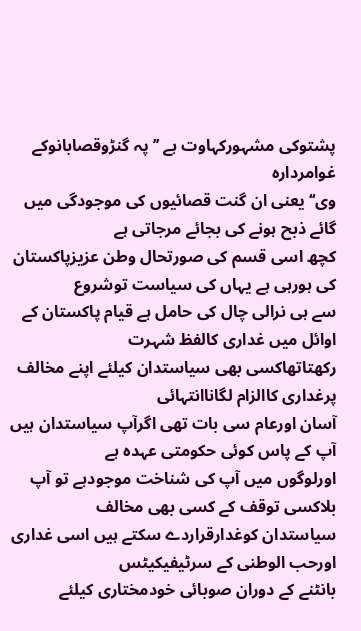پشتوکی مشہورکہاوت ہے ’’ پہ گنڑوقصابانوکے غوامردارہ
وی‘‘یعنی ان گنت قصائیوں کی موجودگی میں گائے ذبح ہونے کی بجائے مرجاتی ہے
کچھ اسی قسم کی صورتحال وطن عزیزپاکستان کی ہورہی ہے یہاں کی سیاست توشروع
سے ہی نرالی چال کی حامل ہے قیام پاکستان کے اوائل میں غداری کالفظ شہرت
رکھتاتھاکسی بھی سیاستدان کیلئے اپنے مخالف پرغداری کاالزام لگاناانتہائی
آسان اورعام سی بات تھی اگرآپ سیاستدان ہیں آپ کے پاس کوئی حکومتی عہدہ ہے
اورلوگوں میں آپ کی شناخت موجودہے تو آپ بلاکسی توقف کے کسی بھی مخالف
سیاستدان کوغدارقراردے سکتے ہیں اسی غداری اورحب الوطنی کے سرٹیفیکیٹس
بانٹنے کے دوران صوبائی خودمختاری کیلئے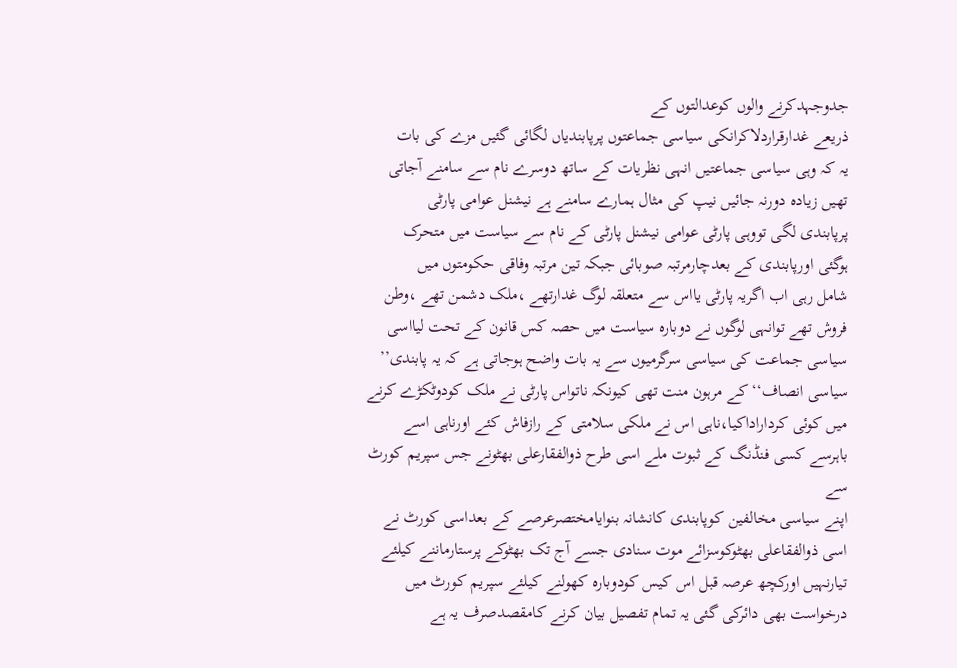جدوجہدکرنے والوں کوعدالتوں کے
ذریعے غدارقراردلاکرانکی سیاسی جماعتوں پرپابندیاں لگائی گئیں مزے کی بات
یہ کہ وہی سیاسی جماعتیں انہی نظریات کے ساتھ دوسرے نام سے سامنے آجاتی
تھیں زیادہ دورنہ جائیں نیپ کی مثال ہمارے سامنے ہے نیشنل عوامی پارٹی
پرپابندی لگی تووہی پارٹی عوامی نیشنل پارٹی کے نام سے سیاست میں متحرک
ہوگئی اورپابندی کے بعدچارمرتبہ صوبائی جبکہ تین مرتبہ وفاقی حکومتوں میں
شامل رہی اب اگریہ پارٹی یااس سے متعلقہ لوگ غدارتھے ،ملک دشمن تھے ،وطن
فروش تھے توانہی لوگوں نے دوبارہ سیاست میں حصہ کس قانون کے تحت لیااسی
سیاسی جماعت کی سیاسی سرگرمیوں سے یہ بات واضح ہوجاتی ہے کہ یہ پابندی’’
سیاسی انصاف‘‘ کے مرہون منت تھی کیونکہ ناتواس پارٹی نے ملک کودوٹکڑے کرنے
میں کوئی کرداراداکیا،ناہی اس نے ملکی سلامتی کے رازفاش کئے اورناہی اسے
باہرسے کسی فنڈنگ کے ثبوت ملے اسی طرح ذوالفقارعلی بھٹونے جس سپریم کورٹ سے
اپنے سیاسی مخالفین کوپابندی کانشانہ بنوایامختصرعرصے کے بعداسی کورٹ نے
اسی ذوالفقاعلی بھٹوکوسزائے موت سنادی جسے آج تک بھٹوکے پرستارماننے کیلئے
تیارنہیں اورکچھ عرصہ قبل اس کیس کودوبارہ کھولنے کیلئے سپریم کورٹ میں
درخواست بھی دائرکی گئی یہ تمام تفصیل بیان کرنے کامقصدصرف یہ ہے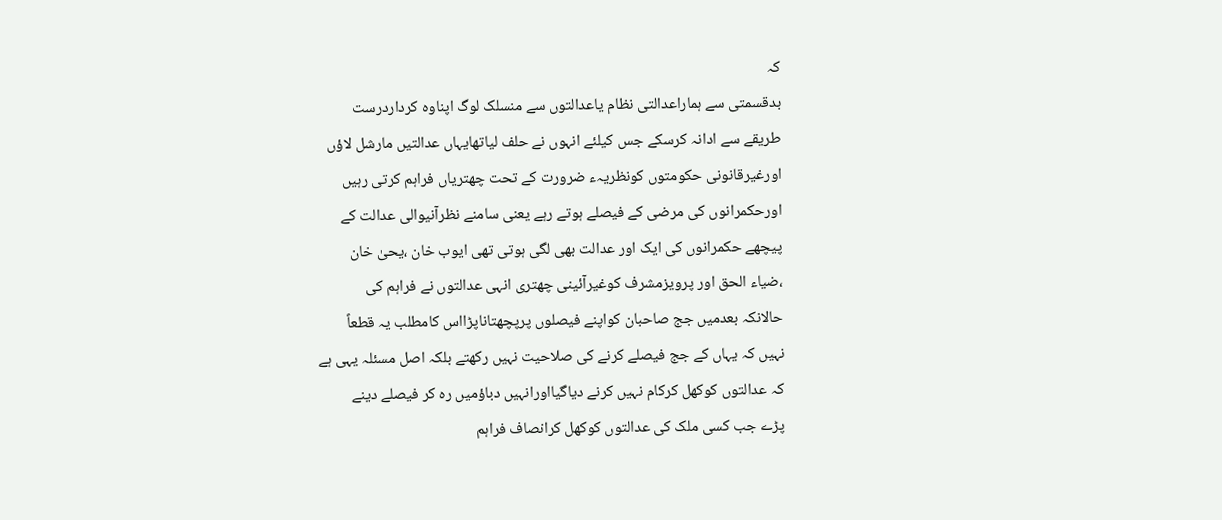کہ
بدقسمتی سے ہماراعدالتی نظام یاعدالتوں سے منسلک لوگ اپناوہ کرداردرست
طریقے سے ادانہ کرسکے جس کیلئے انہوں نے حلف لیاتھایہاں عدالتیں مارشل لاؤں
اورغیرقانونی حکومتوں کونظریہء ضرورت کے تحت چھتریاں فراہم کرتی رہیں
اورحکمرانوں کی مرضی کے فیصلے ہوتے رہے یعنی سامنے نظرآنیوالی عدالت کے
پیچھے حکمرانوں کی ایک اور عدالت بھی لگی ہوتی تھی ایوب خان ،یحیٰ خان
،ضیاء الحق اور پرویزمشرف کوغیرآئینی چھتری انہی عدالتوں نے فراہم کی
حالانکہ بعدمیں جج صاحبان کواپنے فیصلوں پرپچھتاناپڑااس کامطلب یہ قطعاً
نہیں کہ یہاں کے جج فیصلے کرنے کی صلاحیت نہیں رکھتے بلکہ اصل مسئلہ یہی ہے
کہ عدالتوں کوکھل کرکام نہیں کرنے دیاگیااورانہیں دباؤمیں رہ کر فیصلے دینے
پڑے جب کسی ملک کی عدالتوں کوکھل کرانصاف فراہم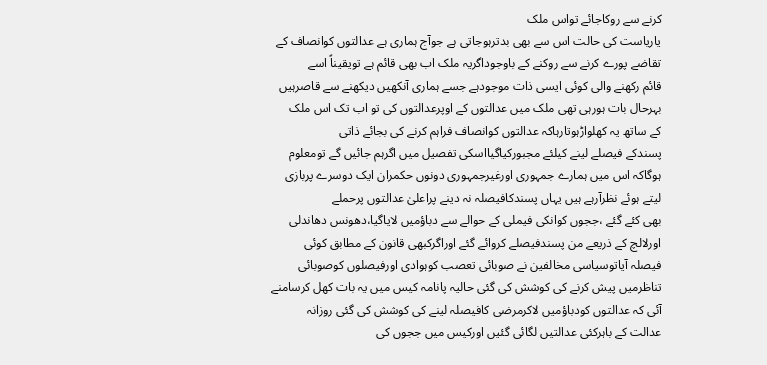کرنے سے روکاجائے تواس ملک
یاریاست کی حالت اس سے بھی بدترہوجاتی ہے جوآج ہماری ہے عدالتوں کوانصاف کے
تقاضے پورے کرنے سے روکنے کے باوجوداگریہ ملک اب بھی قائم ہے تویقیناً اسے
قائم رکھنے والی کوئی ایسی ذات موجودہے جسے ہماری آنکھیں دیکھنے سے قاصرہیں
بہرحال بات ہورہی تھی ملک میں عدالتوں کے اوپرعدالتوں کی تو اب تک اس ملک
کے ساتھ یہ کھلواڑہوتارہاکہ عدالتوں کوانصاف فراہم کرنے کی بجائے ذاتی
پسندکے فیصلے لینے کیلئے مجبورکیاگیااسکی تفصیل میں اگرہم جائیں گے تومعلوم
ہوگاکہ اس میں ہمارے جمہوری اورغیرجمہوری دونوں حکمران ایک دوسرے پربازی
لیتے ہوئے نظرآرہے ہیں یہاں پسندکافیصلہ نہ دینے پراعلیٰ عدالتوں پرحملے
بھی کئے گئے ،ججوں کوانکی فیملی کے حوالے سے دباؤمیں لایاگیا،دھونس دھاندلی
اورلالچ کے ذریعے من پسندفیصلے کروائے گئے اوراگرکبھی قانون کے مطابق کوئی
فیصلہ آیاتوسیاسی مخالفین نے صوبائی تعصب کوہوادی اورفیصلوں کوصوبائی
تناظرمیں پیش کرنے کی کوشش کی گئی حالیہ پانامہ کیس میں یہ بات کھل کرسامنے
آئی کہ عدالتوں کودباؤمیں لاکرمرضی کافیصلہ لینے کی کوشش کی گئی روزانہ
عدالت کے باہرکئی عدالتیں لگائی گئیں اورکیس میں ججوں کی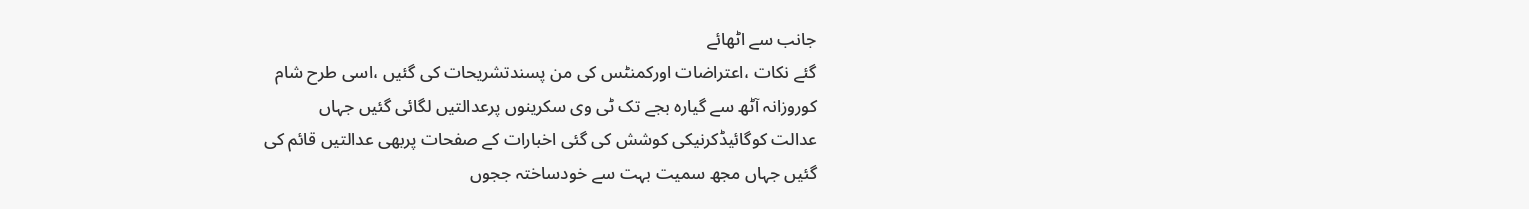جانب سے اٹھائے
گئے نکات ،اعتراضات اورکمنٹس کی من پسندتشریحات کی گئیں ،اسی طرح شام
کوروزانہ آٹھ سے گیارہ بجے تک ٹی وی سکرینوں پرعدالتیں لگائی گئیں جہاں
عدالت کوگائیڈکرنیکی کوشش کی گئی اخبارات کے صفحات پربھی عدالتیں قائم کی
گئیں جہاں مجھ سمیت بہت سے خودساختہ ججوں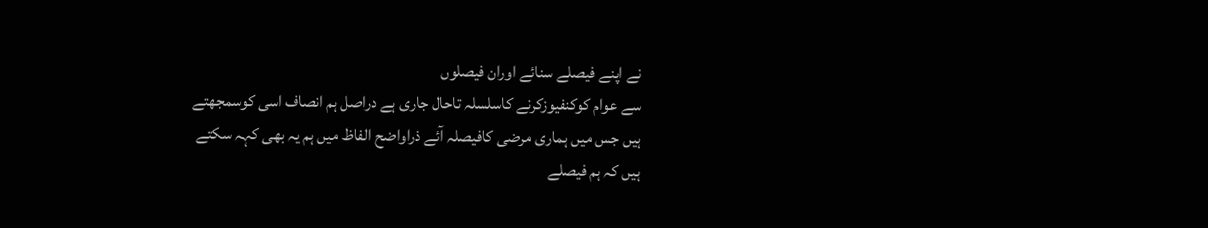نے اپنے فیصلے سنائے اوران فیصلوں
سے عوام کوکنفیوزکرنے کاسلسلہ تاحال جاری ہے دراصل ہم انصاف اسی کوسمجھتے
ہیں جس میں ہماری مرضی کافیصلہ آئے ذراواضح الفاظ میں ہم یہ بھی کہہ سکتے
ہیں کہ ہم فیصلے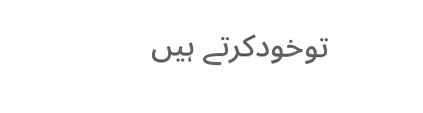توخودکرتے ہیں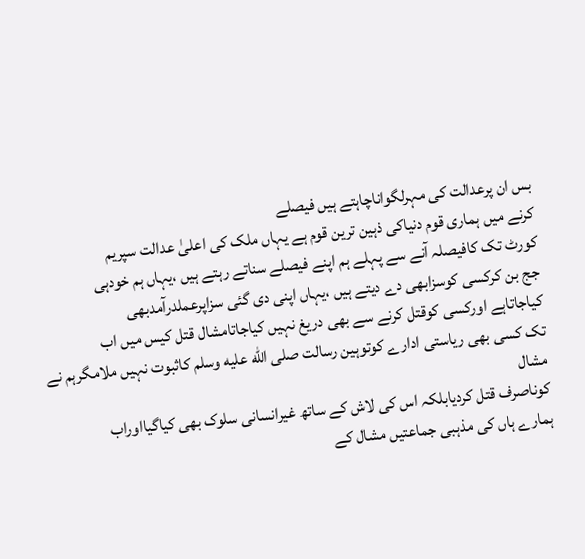بس ان پرعدالت کی مہرلگواناچاہتے ہیں فیصلے
کرنے میں ہماری قوم دنیاکی ذہین ترین قوم ہے یہاں ملک کی اعلیٰ عدالت سپریم
کورٹ تک کافیصلہ آنے سے پہلے ہم اپنے فیصلے سناتے رہتے ہیں ،یہاں ہم خودہی
جج بن کرکسی کوسزابھی دے دیتے ہیں ،یہاں اپنی دی گئی سزاپرعملدرآمدبھی
کیاجاتاہے اورکسی کوقتل کرنے سے بھی دریغ نہیں کیاجاتامشال قتل کیس میں اب
تک کسی بھی ریاستی ادارے کوتوہین رسالت صلى الله عليه وسلم کاثبوت نہیں ملامگرہم نے مشال
کوناصرف قتل کردیابلکہ اس کی لاش کے ساتھ غیرانسانی سلوک بھی کیاگیااوراب
ہمارے ہاں کی مذہبی جماعتیں مشال کے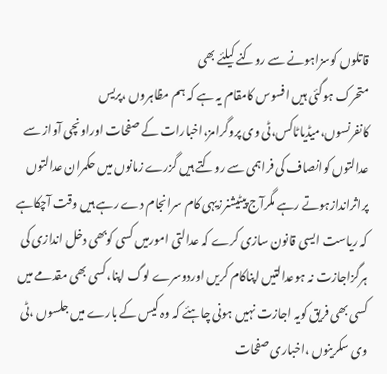قاتلوں کوسزاہونے سے روکنے کیلئے بھی
متحرک ہوگئی ہیں افسوس کامقام یہ ہے کہ ہم مظاہروں ،پریس
کانفرنسوں،میڈیاٹاکس،ٹی وی پروگرامز،اخبارات کے صفحات اوراونچی آواز سے
عدالتوں کوانصاف کی فراہمی سے روکتے ہیں گزرے زمانوں میں حکمران عدالتوں
پراثراندازہوتے رہے مگرآج پیٹیشنرزیہی کام سرانجام دے رہے ہیں وقت آچکاہے
کہ ریاست ایسی قانون سازی کرے کہ عدالتی امورمیں کسی کوبھی دخل اندازی کی
ہرگزاجازت نہ ہوعدالتیں اپناکام کریں اوردوسرے لوگ اپنا،کسی بھی مقدمے میں
کسی بھی فریق کویہ اجازت نہیں ہونی چاہئے کہ وہ کیس کے بارے میں جلسوں ،ٹی
وی سکرینوں ،اخباری صفحات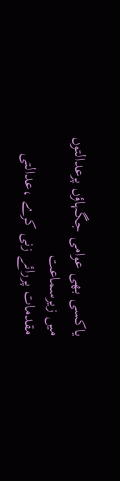یاکسی بھی عوامی جگہاؤں پرعدالتوں میں زیرسماعت
مقدمات پررائے زنی کرے ،عدالتی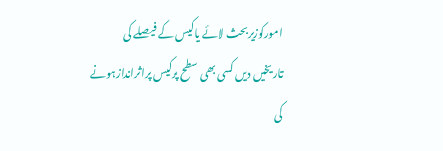امورکوزیربحث لائے یاکیس کے فیصلے کی
تاریخیں دیں کسی بھی سطح پرکیس پراثراندازہونے کی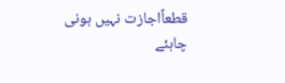قطعاًاجازت نہیں ہونی
چاہئے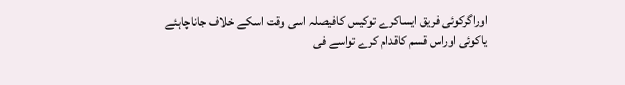اوراگرکوئی فریق ایساکرے توکیس کافیصلہ اسی وقت اسکے خلاف جاناچاہئے
یاکوئی اوراس قسم کاقدام کرے تواسے فی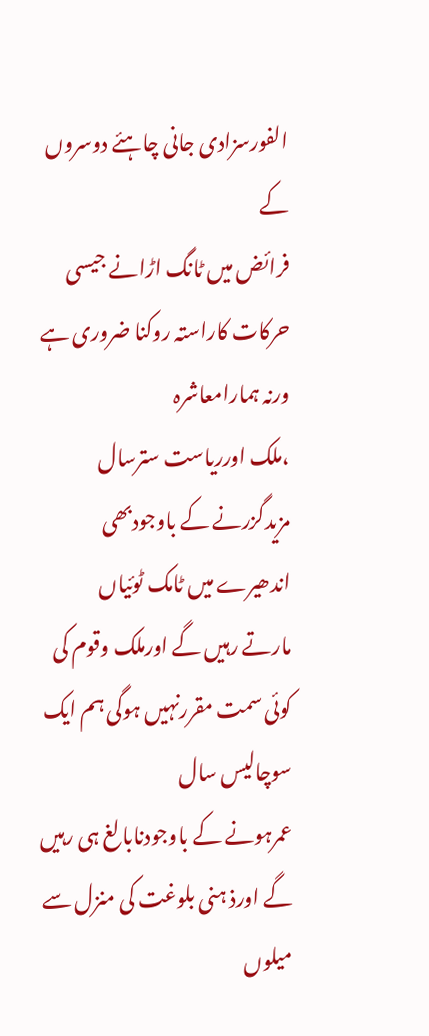الفورسزادی جانی چاہئے دوسروں کے
فرائض میں ٹانگ اڑانے جیسی حرکات کاراستہ روکنا ضروری ہے ورنہ ہمارامعاشرہ
،ملک اورریاست سترسال مزیدگزرنے کے باوجودبھی اندھیرے میں ٹامک ٹوئیاں
مارتے رہیں گے اورملک وقوم کی کوئی سمت مقررنہیں ہوگی ہم ایک سوچالیس سال
عمرہونے کے باوجودنابالغ ہی رہیں گے اورذ ہنی بلوغت کی منزل سے میلوں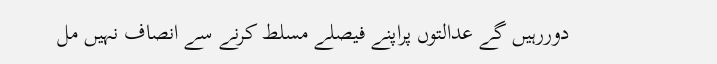دوررہیں گے عدالتوں پراپنے فیصلے مسلط کرنے سے انصاف نہیں مل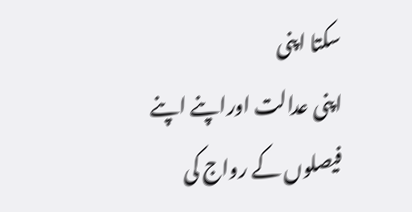سکتا اپنی
اپنی عدالت اوراپنے اپنے فیصلوں کے رواج کی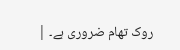روک تھام ضروری ہے۔ |